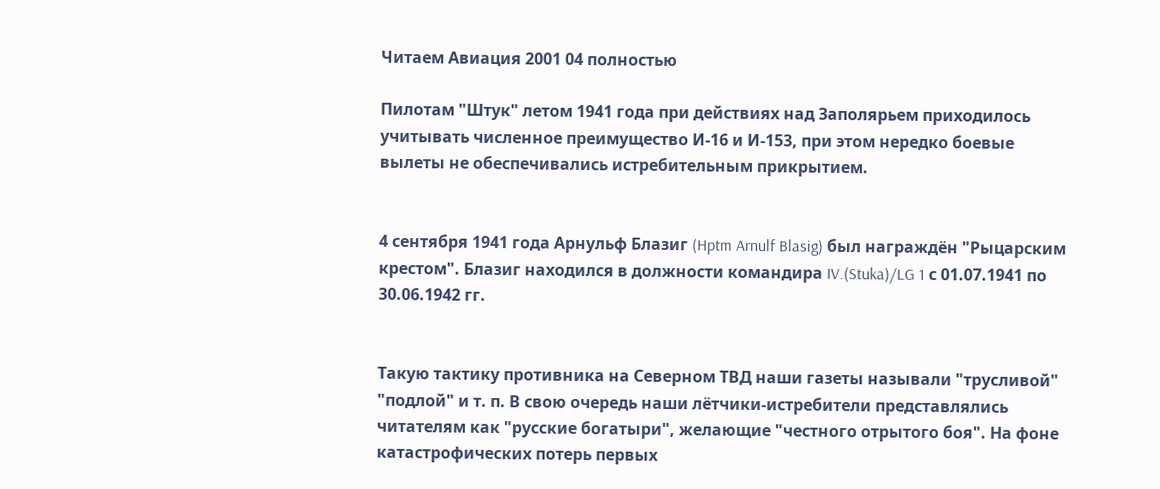Читаем Авиация 2001 04 полностью

Пилотам "Штук" летом 1941 года при действиях над Заполярьем приходилось учитывать численное преимущество И-16 и И-153, при этом нередко боевые вылеты не обеспечивались истребительным прикрытием.


4 сентября 1941 года Арнульф Блазиг (Hptm Arnulf Blasig) был награждён "Рыцарским крестом". Блазиг находился в должности командира IV.(Stuka)/LG 1 с 01.07.1941 по 30.06.1942 гг.


Такую тактику противника на Северном ТВД наши газеты называли "трусливой" "подлой" и т. п. В свою очередь наши лётчики-истребители представлялись читателям как "русские богатыри", желающие "честного отрытого боя". На фоне катастрофических потерь первых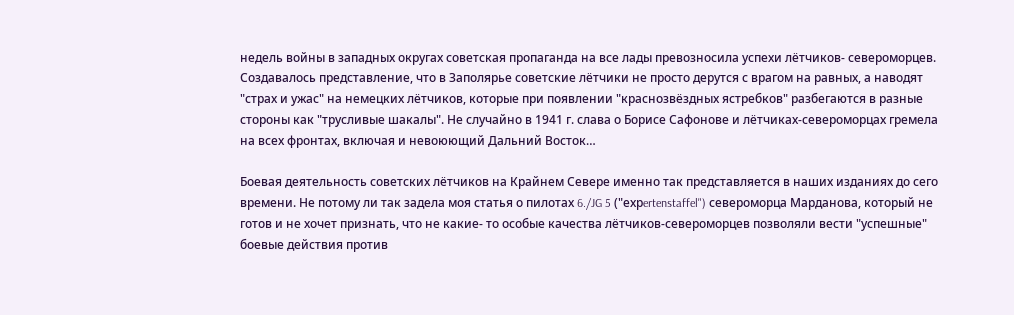недель войны в западных округах советская пропаганда на все лады превозносила успехи лётчиков- североморцев. Создавалось представление, что в Заполярье советские лётчики не просто дерутся с врагом на равных, а наводят "страх и ужас" на немецких лётчиков, которые при появлении "краснозвёздных ястребков" разбегаются в разные стороны как "трусливые шакалы". Не случайно в 1941 г. слава о Борисе Сафонове и лётчиках-североморцах гремела на всех фронтах, включая и невоюющий Дальний Восток…

Боевая деятельность советских лётчиков на Крайнем Севере именно так представляется в наших изданиях до сего времени. Не потому ли так задела моя статья о пилотах 6./JG 5 ("ехрertenstaffel") североморца Марданова, который не готов и не хочет признать, что не какие- то особые качества лётчиков-североморцев позволяли вести "успешные" боевые действия против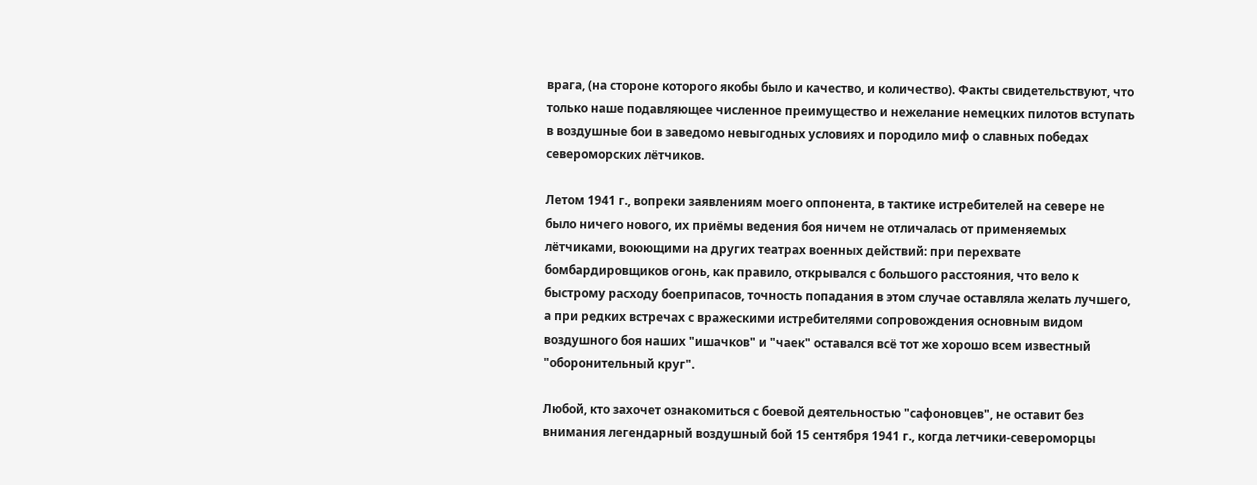врага, (на стороне которого якобы было и качество, и количество). Факты свидетельствуют, что только наше подавляющее численное преимущество и нежелание немецких пилотов вступать в воздушные бои в заведомо невыгодных условиях и породило миф о славных победах североморских лётчиков.

Летом 1941 г., вопреки заявлениям моего оппонента, в тактике истребителей на севере не было ничего нового, их приёмы ведения боя ничем не отличалась от применяемых лётчиками, воюющими на других театрах военных действий: при перехвате бомбардировщиков огонь, как правило, открывался с большого расстояния, что вело к быстрому расходу боеприпасов, точность попадания в этом случае оставляла желать лучшего, а при редких встречах с вражескими истребителями сопровождения основным видом воздушного боя наших "ишачков" и "чаек" оставался всё тот же хорошо всем известный "оборонительный круг".

Любой, кто захочет ознакомиться с боевой деятельностью "сафоновцев", не оставит без внимания легендарный воздушный бой 15 сентября 1941 г., когда летчики-североморцы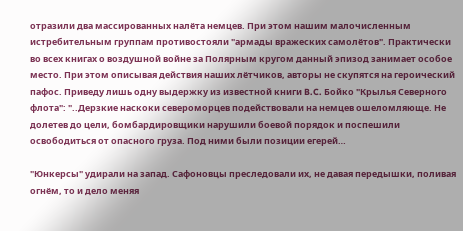отразили два массированных налёта немцев. При этом нашим малочисленным истребительным группам противостояли "армады вражеских самолётов". Практически во всех книгах о воздушной войне за Полярным кругом данный эпизод занимает особое место. При этом описывая действия наших лётчиков, авторы не скупятся на героический пафос. Приведу лишь одну выдержку из известной книги B.C. Бойко "Крылья Северного флота": "..Дерзкие наскоки североморцев подействовали на немцев ошеломляюще. Не долетев до цели, бомбардировщики нарушили боевой порядок и поспешили освободиться от опасного груза. Под ними были позиции егерей…

"Юнкерсы" удирали на запад. Сафоновцы преследовали их, не давая передышки, поливая огнём, то и дело меняя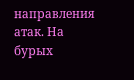направления атак. На бурых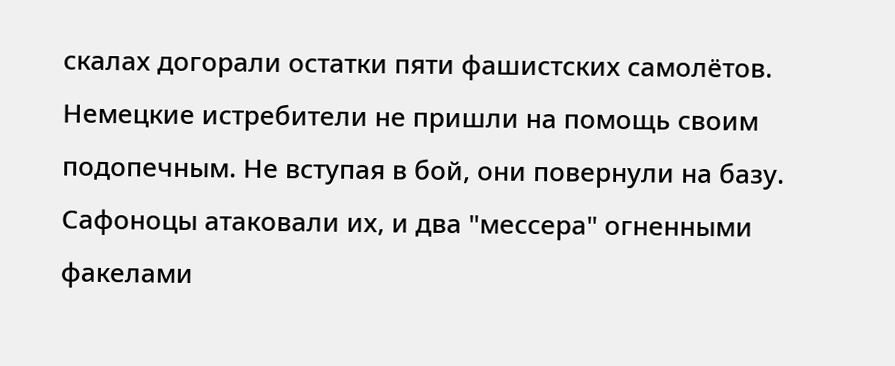скалах догорали остатки пяти фашистских самолётов. Немецкие истребители не пришли на помощь своим подопечным. Не вступая в бой, они повернули на базу. Сафоноцы атаковали их, и два "мессера" огненными факелами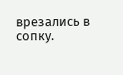врезались в сопку.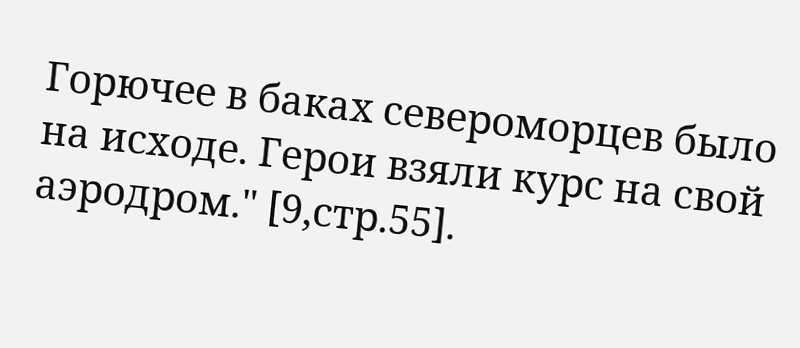Горючее в баках североморцев было на исходе. Герои взяли курс на свой аэродром." [9,стр.55].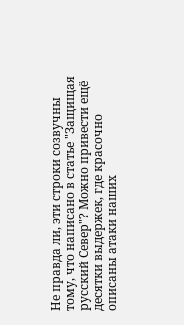Не правда ли, эти строки созвучны тому, что написано в статье "Защищая русский Север"? Можно привести ещё десятки выдержек, где красочно описаны атаки наших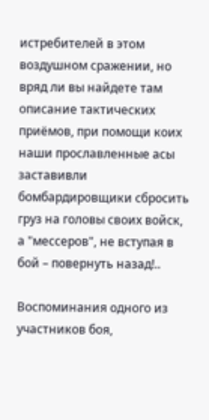истребителей в этом воздушном сражении, но вряд ли вы найдете там описание тактических приёмов, при помощи коих наши прославленные асы заставивли бомбардировщики сбросить груз на головы своих войск, а "мессеров", не вступая в бой – повернуть назад!..

Воспоминания одного из участников боя,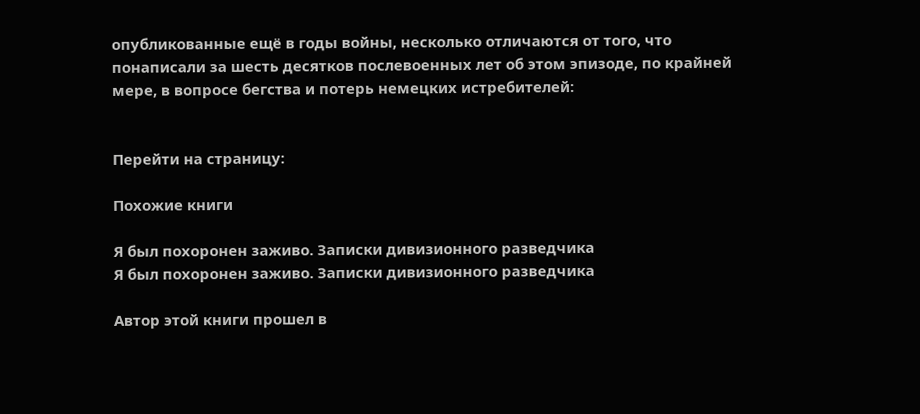опубликованные ещё в годы войны, несколько отличаются от того, что понаписали за шесть десятков послевоенных лет об этом эпизоде, по крайней мере, в вопросе бегства и потерь немецких истребителей:


Перейти на страницу:

Похожие книги

Я был похоронен заживо. Записки дивизионного разведчика
Я был похоронен заживо. Записки дивизионного разведчика

Автор этой книги прошел в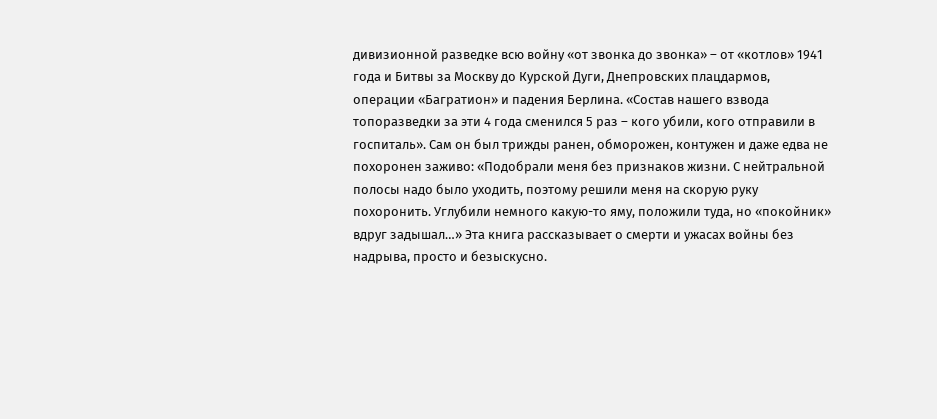дивизионной разведке всю войну «от звонка до звонка» – от «котлов» 1941 года и Битвы за Москву до Курской Дуги, Днепровских плацдармов, операции «Багратион» и падения Берлина. «Состав нашего взвода топоразведки за эти 4 года сменился 5 раз – кого убили, кого отправили в госпиталь». Сам он был трижды ранен, обморожен, контужен и даже едва не похоронен заживо: «Подобрали меня без признаков жизни. С нейтральной полосы надо было уходить, поэтому решили меня на скорую руку похоронить. Углубили немного какую-то яму, положили туда, но «покойник» вдруг задышал…» Эта книга рассказывает о смерти и ужасах войны без надрыва, просто и безыскусно.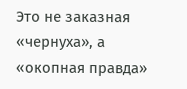Это не заказная «чернуха», а «окопная правда»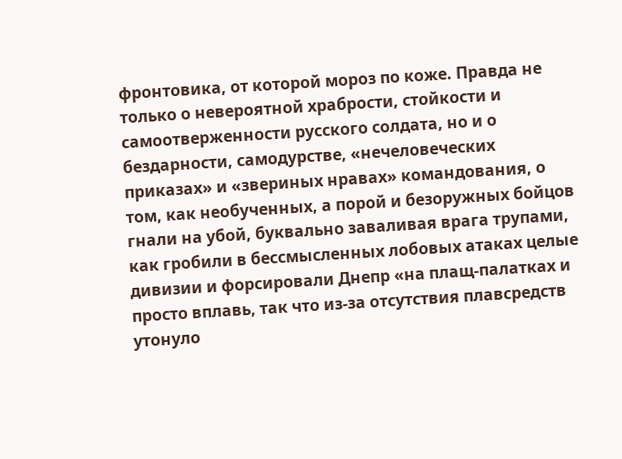фронтовика, от которой мороз по коже. Правда не только о невероятной храбрости, стойкости и самоотверженности русского солдата, но и о бездарности, самодурстве, «нечеловеческих приказах» и «звериных нравах» командования, о том, как необученных, а порой и безоружных бойцов гнали на убой, буквально заваливая врага трупами, как гробили в бессмысленных лобовых атаках целые дивизии и форсировали Днепр «на плащ-палатках и просто вплавь, так что из-за отсутствия плавсредств утонуло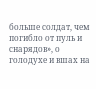больше солдат, чем погибло от пуль и снарядов», о голодухе и вшах на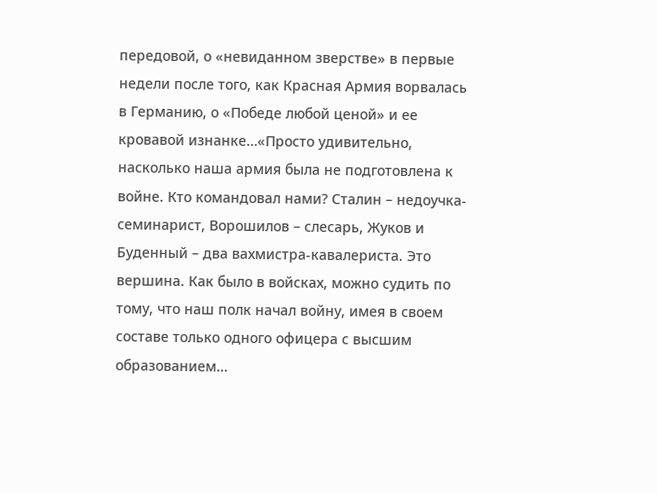передовой, о «невиданном зверстве» в первые недели после того, как Красная Армия ворвалась в Германию, о «Победе любой ценой» и ее кровавой изнанке…«Просто удивительно, насколько наша армия была не подготовлена к войне. Кто командовал нами? Сталин – недоучка-семинарист, Ворошилов – слесарь, Жуков и Буденный – два вахмистра-кавалериста. Это вершина. Как было в войсках, можно судить по тому, что наш полк начал войну, имея в своем составе только одного офицера с высшим образованием…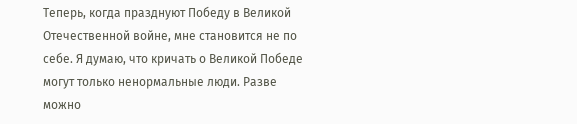Теперь, когда празднуют Победу в Великой Отечественной войне, мне становится не по себе. Я думаю, что кричать о Великой Победе могут только ненормальные люди. Разве можно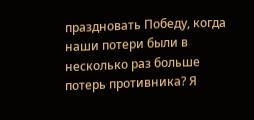праздновать Победу, когда наши потери были в несколько раз больше потерь противника? Я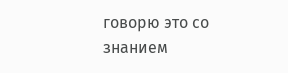говорю это со знанием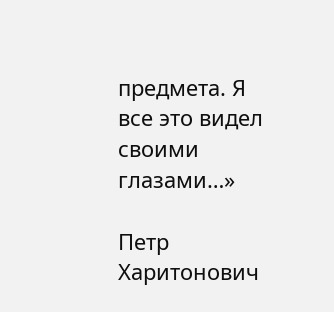предмета. Я все это видел своими глазами…»

Петр Харитонович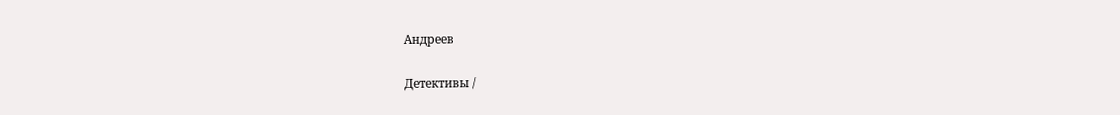Андреев

Детективы /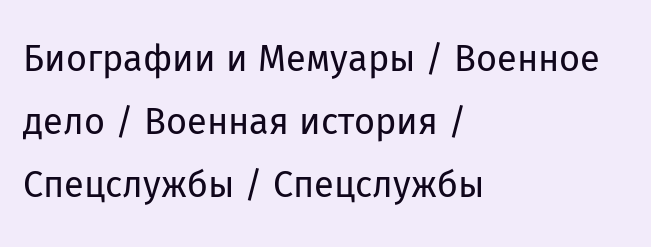Биографии и Мемуары / Военное дело / Военная история / Спецслужбы / Cпецслужбы